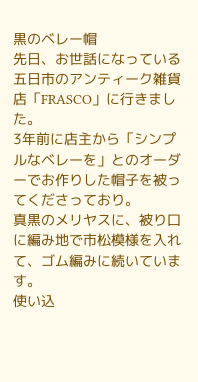黒のベレー帽
先日、お世話になっている五日市のアンティーク雑貨店「FRASCO」に行きました。
3年前に店主から「シンプルなベレーを」とのオーダーでお作りした帽子を被ってくださっており。
真黒のメリヤスに、被り口に編み地で市松模様を入れて、ゴム編みに続いています。
使い込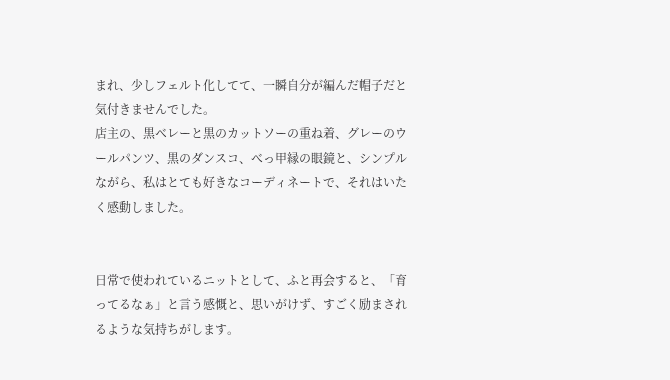まれ、少しフェルト化してて、一瞬自分が編んだ帽子だと気付きませんでした。
店主の、黒ベレーと黒のカットソーの重ね着、グレーのウールパンツ、黒のダンスコ、べっ甲縁の眼鏡と、シンプルながら、私はとても好きなコーディネートで、それはいたく感動しました。


日常で使われているニットとして、ふと再会すると、「育ってるなぁ」と言う感慨と、思いがけず、すごく励まされるような気持ちがします。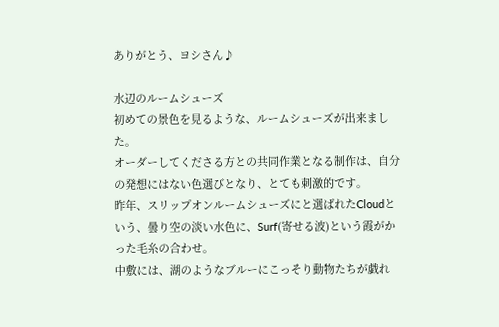ありがとう、ヨシさん♪

水辺のルームシューズ
初めての景色を見るような、ルームシューズが出来ました。
オーダーしてくださる方との共同作業となる制作は、自分の発想にはない色選びとなり、とても刺激的です。
昨年、スリップオンルームシューズにと選ばれたCloudという、曇り空の淡い水色に、Surf(寄せる波)という霞がかった毛糸の合わせ。
中敷には、湖のようなブルーにこっそり動物たちが戯れ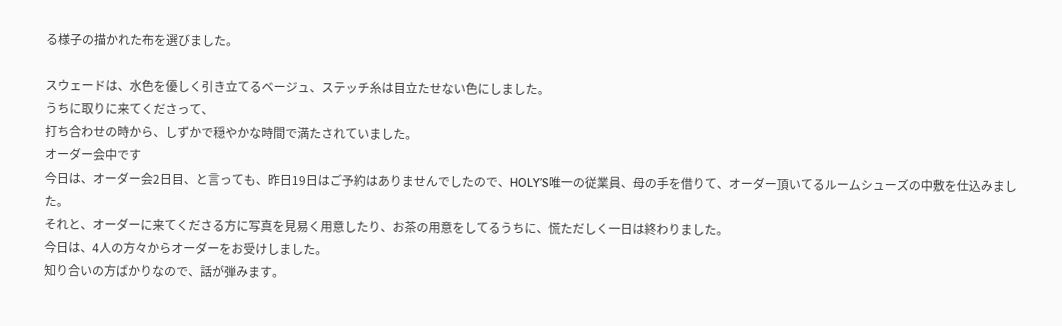る様子の描かれた布を選びました。

スウェードは、水色を優しく引き立てるベージュ、ステッチ糸は目立たせない色にしました。
うちに取りに来てくださって、
打ち合わせの時から、しずかで穏やかな時間で満たされていました。
オーダー会中です
今日は、オーダー会2日目、と言っても、昨日19日はご予約はありませんでしたので、HOLY’S唯一の従業員、母の手を借りて、オーダー頂いてるルームシューズの中敷を仕込みました。
それと、オーダーに来てくださる方に写真を見易く用意したり、お茶の用意をしてるうちに、慌ただしく一日は終わりました。
今日は、4人の方々からオーダーをお受けしました。
知り合いの方ばかりなので、話が弾みます。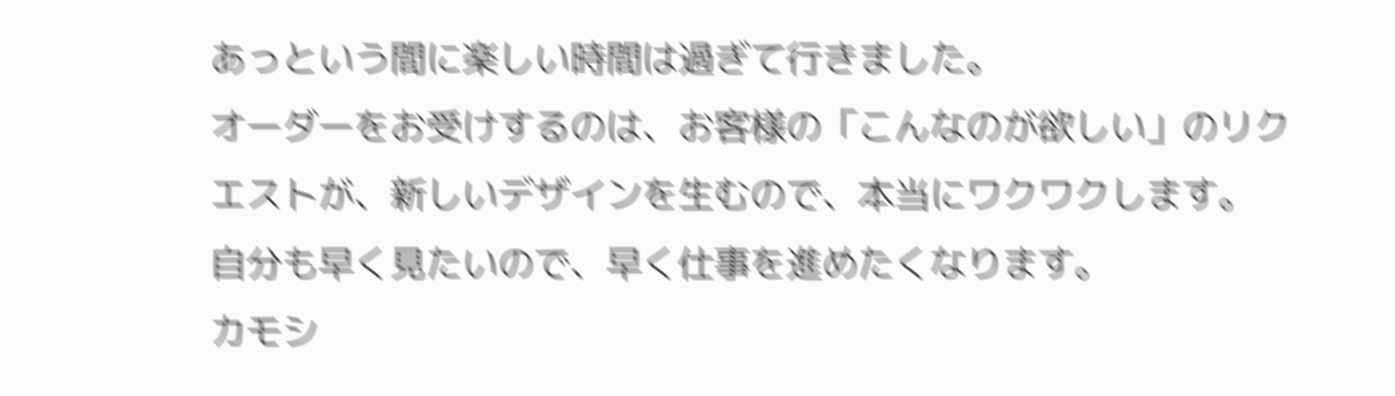あっという間に楽しい時間は過ぎて行きました。
オーダーをお受けするのは、お客様の「こんなのが欲しい」のリクエストが、新しいデザインを生むので、本当にワクワクします。
自分も早く見たいので、早く仕事を進めたくなります。
カモシ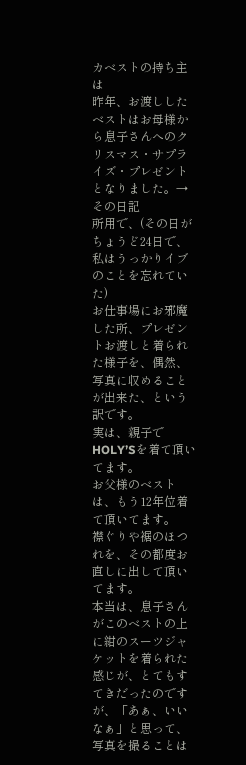カベストの持ち主は
昨年、お渡ししたベストはお母様から息子さんへのクリスマス・サプライズ・プレゼントとなりました。→その日記
所用で、(その日がちょうど24日で、私はうっかりイブのことを忘れていた)
お仕事場にお邪魔した所、プレゼントお渡しと着られた様子を、偶然、写真に収めることが出来た、という訳です。
実は、親子でHOLY’Sを着て頂いてます。
お父様のベストは、もう12年位着て頂いてます。
襟ぐりや裾のほつれを、その都度お直しに出して頂いてます。
本当は、息子さんがこのベストの上に紺のスーツジャケットを着られた感じが、とてもすてきだったのですが、「あぁ、いいなぁ」と思って、写真を撮ることは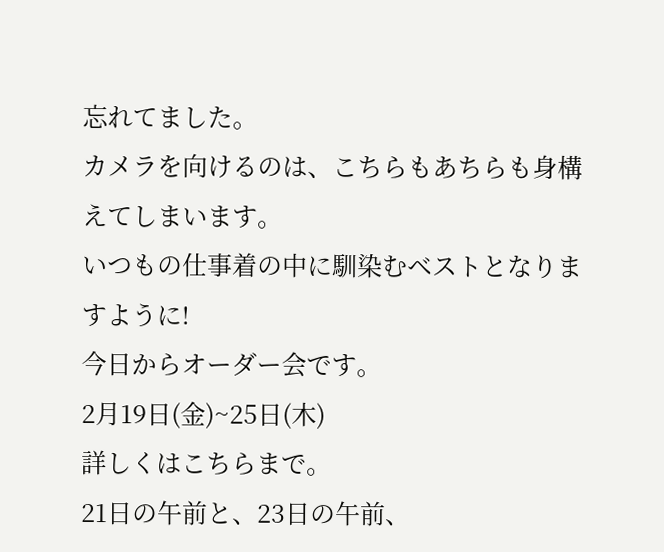忘れてました。
カメラを向けるのは、こちらもあちらも身構えてしまいます。
いつもの仕事着の中に馴染むベストとなりますように!
今日からオーダー会です。
2月19日(金)~25日(木)
詳しくはこちらまで。
21日の午前と、23日の午前、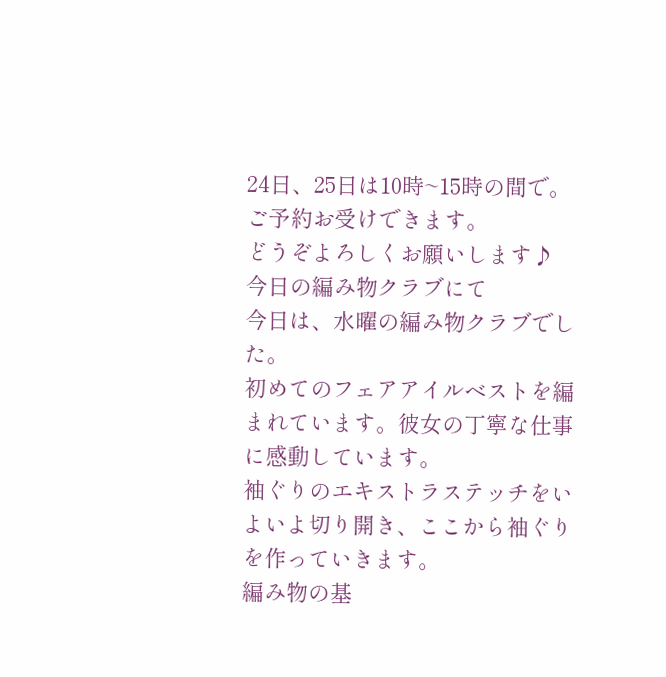24日、25日は10時~15時の間で。
ご予約お受けできます。
どうぞよろしくお願いします♪
今日の編み物クラブにて
今日は、水曜の編み物クラブでした。
初めてのフェアアイルベストを編まれています。彼女の丁寧な仕事に感動しています。
袖ぐりのエキストラステッチをいよいよ切り開き、ここから袖ぐりを作っていきます。
編み物の基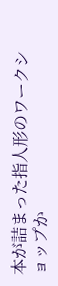本が詰まった指人形のワークショップか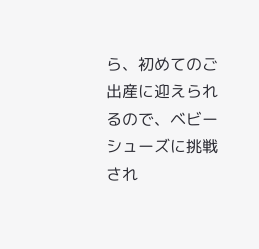ら、初めてのご出産に迎えられるので、ベビーシューズに挑戦され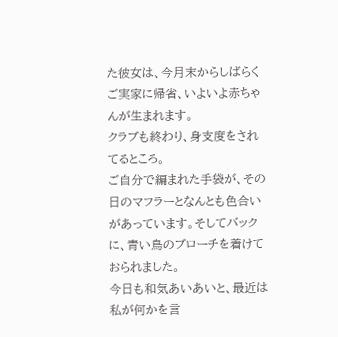た彼女は、今月末からしばらくご実家に帰省、いよいよ赤ちゃんが生まれます。
クラブも終わり、身支度をされてるところ。
ご自分で編まれた手袋が、その日のマフラーとなんとも色合いがあっています。そしてバックに、青い鳥のブローチを着けておられました。
今日も和気あいあいと、最近は私が何かを言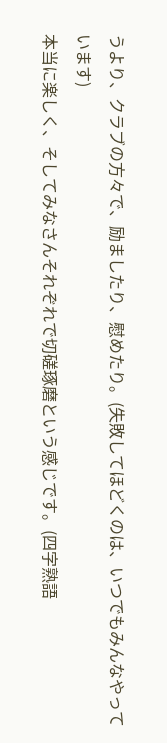うより、クラブの方々で、励ましたり、慰めたり。(失敗してほどくのは、いつでもみんなやっています)
本当に楽しく、そしてみなさんそれぞれで切磋琢磨という感じです。(四字熟語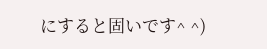にすると固いです^ ^)